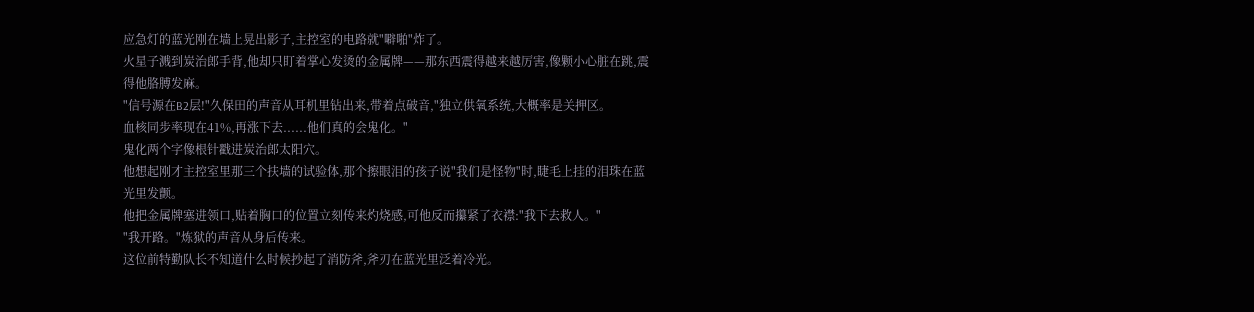应急灯的蓝光刚在墙上晃出影子,主控室的电路就"噼啪"炸了。
火星子溅到炭治郎手背,他却只盯着掌心发烫的金属牌——那东西震得越来越厉害,像颗小心脏在跳,震得他胳膊发麻。
"信号源在B2层!"久保田的声音从耳机里钻出来,带着点破音,"独立供氧系统,大概率是关押区。
血核同步率现在41%,再涨下去......他们真的会鬼化。"
鬼化两个字像根针戳进炭治郎太阳穴。
他想起刚才主控室里那三个扶墙的试验体,那个擦眼泪的孩子说"我们是怪物"时,睫毛上挂的泪珠在蓝光里发颤。
他把金属牌塞进领口,贴着胸口的位置立刻传来灼烧感,可他反而攥紧了衣襟:"我下去救人。"
"我开路。"炼狱的声音从身后传来。
这位前特勤队长不知道什么时候抄起了消防斧,斧刃在蓝光里泛着冷光。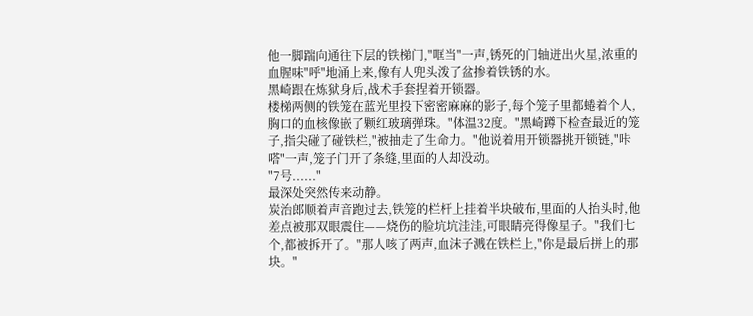他一脚踹向通往下层的铁梯门,"哐当"一声,锈死的门轴迸出火星,浓重的血腥味"呼"地涌上来,像有人兜头泼了盆掺着铁锈的水。
黑崎跟在炼狱身后,战术手套捏着开锁器。
楼梯两侧的铁笼在蓝光里投下密密麻麻的影子,每个笼子里都蜷着个人,胸口的血核像嵌了颗红玻璃弹珠。"体温32度。"黑崎蹲下检查最近的笼子,指尖碰了碰铁栏,"被抽走了生命力。"他说着用开锁器挑开锁链,"咔嗒"一声,笼子门开了条缝,里面的人却没动。
"7号......"
最深处突然传来动静。
炭治郎顺着声音跑过去,铁笼的栏杆上挂着半块破布,里面的人抬头时,他差点被那双眼震住——烧伤的脸坑坑洼洼,可眼睛亮得像星子。"我们七个,都被拆开了。"那人咳了两声,血沫子溅在铁栏上,"你是最后拼上的那块。"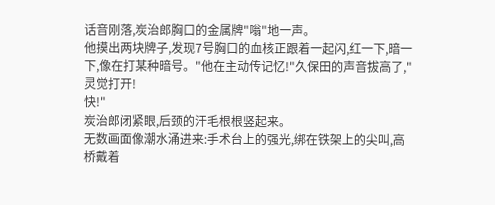话音刚落,炭治郎胸口的金属牌"嗡"地一声。
他摸出两块牌子,发现7号胸口的血核正跟着一起闪,红一下,暗一下,像在打某种暗号。"他在主动传记忆!"久保田的声音拔高了,"灵觉打开!
快!"
炭治郎闭紧眼,后颈的汗毛根根竖起来。
无数画面像潮水涌进来:手术台上的强光,绑在铁架上的尖叫,高桥戴着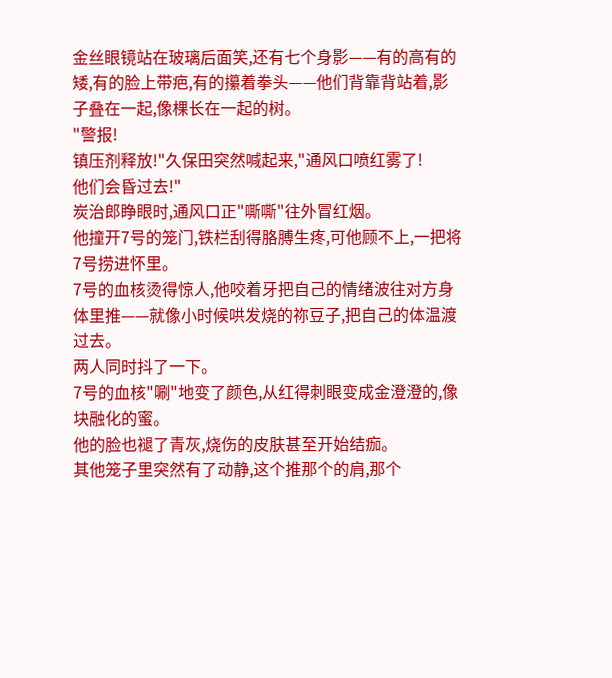金丝眼镜站在玻璃后面笑,还有七个身影——有的高有的矮,有的脸上带疤,有的攥着拳头——他们背靠背站着,影子叠在一起,像棵长在一起的树。
"警报!
镇压剂释放!"久保田突然喊起来,"通风口喷红雾了!
他们会昏过去!"
炭治郎睁眼时,通风口正"嘶嘶"往外冒红烟。
他撞开7号的笼门,铁栏刮得胳膊生疼,可他顾不上,一把将7号捞进怀里。
7号的血核烫得惊人,他咬着牙把自己的情绪波往对方身体里推——就像小时候哄发烧的祢豆子,把自己的体温渡过去。
两人同时抖了一下。
7号的血核"唰"地变了颜色,从红得刺眼变成金澄澄的,像块融化的蜜。
他的脸也褪了青灰,烧伤的皮肤甚至开始结痂。
其他笼子里突然有了动静,这个推那个的肩,那个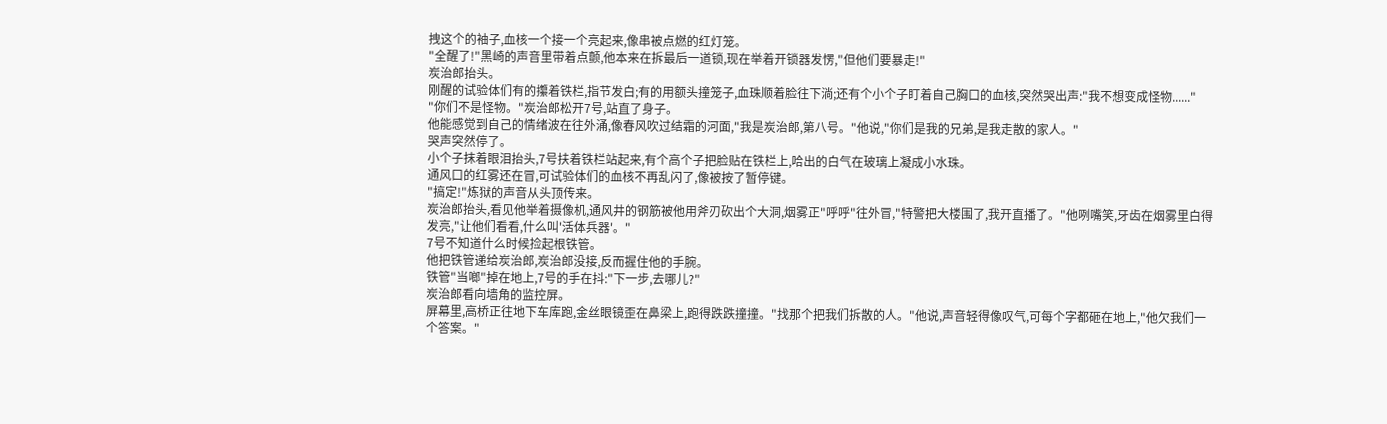拽这个的袖子,血核一个接一个亮起来,像串被点燃的红灯笼。
"全醒了!"黑崎的声音里带着点颤,他本来在拆最后一道锁,现在举着开锁器发愣,"但他们要暴走!"
炭治郎抬头。
刚醒的试验体们有的攥着铁栏,指节发白;有的用额头撞笼子,血珠顺着脸往下淌;还有个小个子盯着自己胸口的血核,突然哭出声:"我不想变成怪物......"
"你们不是怪物。"炭治郎松开7号,站直了身子。
他能感觉到自己的情绪波在往外涌,像春风吹过结霜的河面,"我是炭治郎,第八号。"他说,"你们是我的兄弟,是我走散的家人。"
哭声突然停了。
小个子抹着眼泪抬头,7号扶着铁栏站起来,有个高个子把脸贴在铁栏上,哈出的白气在玻璃上凝成小水珠。
通风口的红雾还在冒,可试验体们的血核不再乱闪了,像被按了暂停键。
"搞定!"炼狱的声音从头顶传来。
炭治郎抬头,看见他举着摄像机,通风井的钢筋被他用斧刃砍出个大洞,烟雾正"呼呼"往外冒,"特警把大楼围了,我开直播了。"他咧嘴笑,牙齿在烟雾里白得发亮,"让他们看看,什么叫'活体兵器'。"
7号不知道什么时候捡起根铁管。
他把铁管递给炭治郎,炭治郎没接,反而握住他的手腕。
铁管"当啷"掉在地上,7号的手在抖:"下一步,去哪儿?"
炭治郎看向墙角的监控屏。
屏幕里,高桥正往地下车库跑,金丝眼镜歪在鼻梁上,跑得跌跌撞撞。"找那个把我们拆散的人。"他说,声音轻得像叹气,可每个字都砸在地上,"他欠我们一个答案。"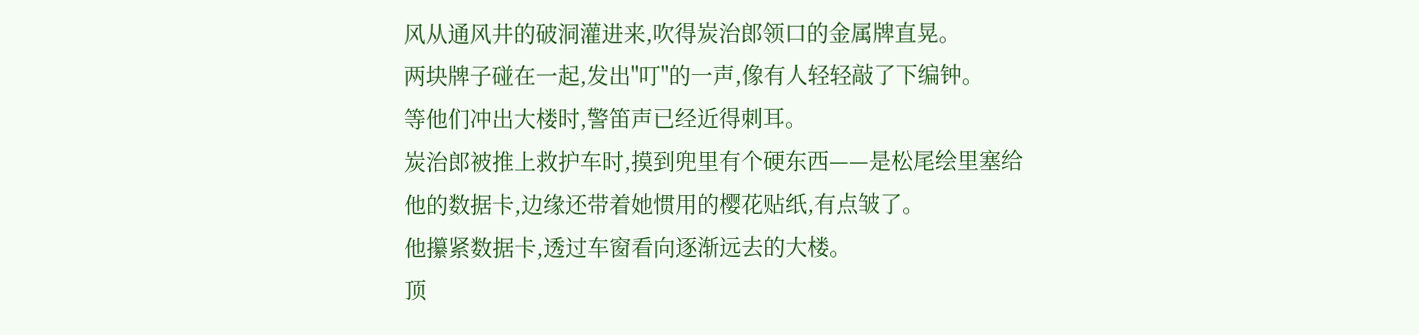风从通风井的破洞灌进来,吹得炭治郎领口的金属牌直晃。
两块牌子碰在一起,发出"叮"的一声,像有人轻轻敲了下编钟。
等他们冲出大楼时,警笛声已经近得刺耳。
炭治郎被推上救护车时,摸到兜里有个硬东西——是松尾绘里塞给他的数据卡,边缘还带着她惯用的樱花贴纸,有点皱了。
他攥紧数据卡,透过车窗看向逐渐远去的大楼。
顶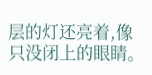层的灯还亮着,像只没闭上的眼睛。